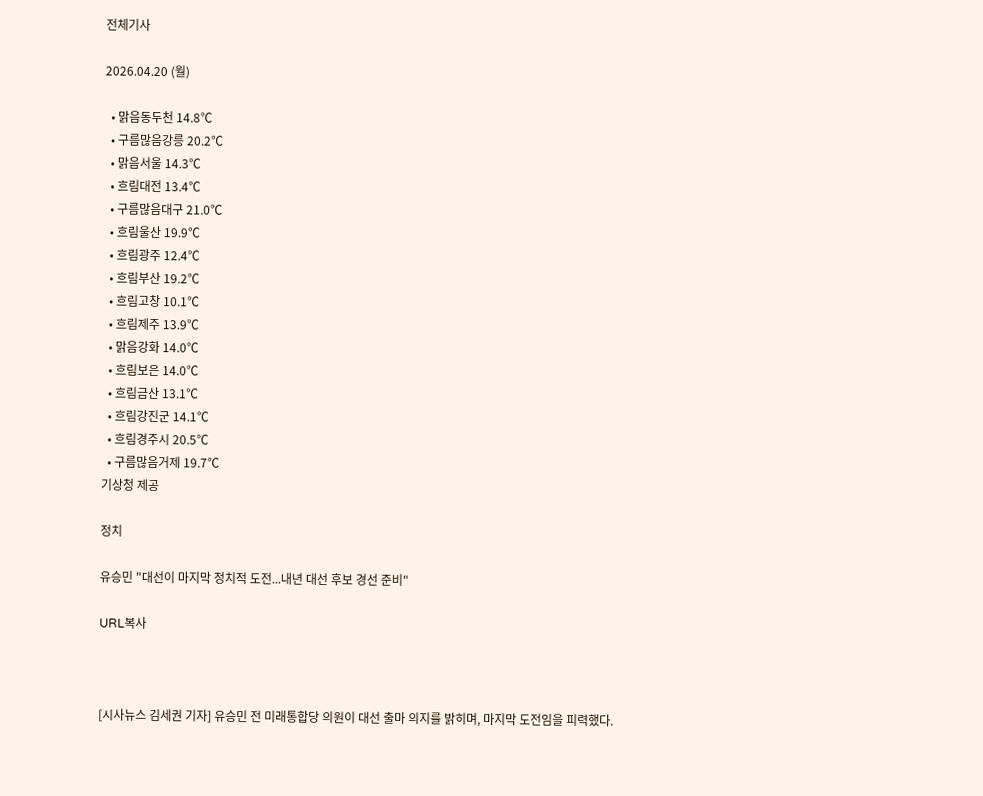전체기사

2026.04.20 (월)

  • 맑음동두천 14.8℃
  • 구름많음강릉 20.2℃
  • 맑음서울 14.3℃
  • 흐림대전 13.4℃
  • 구름많음대구 21.0℃
  • 흐림울산 19.9℃
  • 흐림광주 12.4℃
  • 흐림부산 19.2℃
  • 흐림고창 10.1℃
  • 흐림제주 13.9℃
  • 맑음강화 14.0℃
  • 흐림보은 14.0℃
  • 흐림금산 13.1℃
  • 흐림강진군 14.1℃
  • 흐림경주시 20.5℃
  • 구름많음거제 19.7℃
기상청 제공

정치

유승민 "대선이 마지막 정치적 도전...내년 대선 후보 경선 준비"

URL복사



[시사뉴스 김세권 기자] 유승민 전 미래통합당 의원이 대선 출마 의지를 밝히며, 마지막 도전임을 피력했다.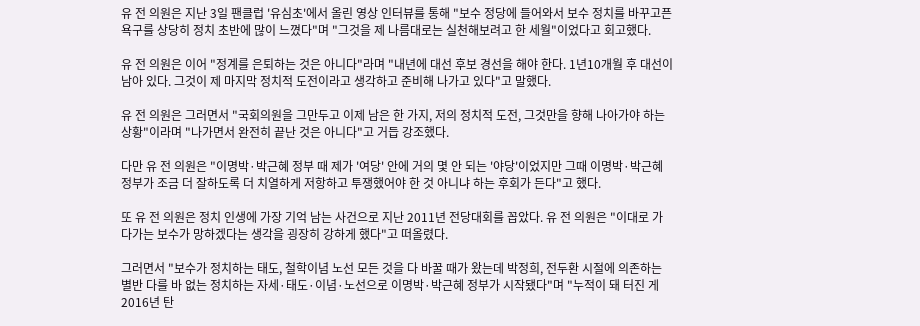유 전 의원은 지난 3일 팬클럽 '유심초'에서 올린 영상 인터뷰를 통해 "보수 정당에 들어와서 보수 정치를 바꾸고픈 욕구를 상당히 정치 초반에 많이 느꼈다"며 "그것을 제 나름대로는 실천해보려고 한 세월"이었다고 회고했다.

유 전 의원은 이어 "정계를 은퇴하는 것은 아니다"라며 "내년에 대선 후보 경선을 해야 한다. 1년10개월 후 대선이 남아 있다. 그것이 제 마지막 정치적 도전이라고 생각하고 준비해 나가고 있다"고 말했다.

유 전 의원은 그러면서 "국회의원을 그만두고 이제 남은 한 가지, 저의 정치적 도전, 그것만을 향해 나아가야 하는 상황"이라며 "나가면서 완전히 끝난 것은 아니다"고 거듭 강조했다.

다만 유 전 의원은 "이명박·박근혜 정부 때 제가 '여당' 안에 거의 몇 안 되는 '야당'이었지만 그때 이명박·박근혜 정부가 조금 더 잘하도록 더 치열하게 저항하고 투쟁했어야 한 것 아니냐 하는 후회가 든다"고 했다.

또 유 전 의원은 정치 인생에 가장 기억 남는 사건으로 지난 2011년 전당대회를 꼽았다. 유 전 의원은 "이대로 가다가는 보수가 망하겠다는 생각을 굉장히 강하게 했다"고 떠올렸다.

그러면서 "보수가 정치하는 태도, 철학이념 노선 모든 것을 다 바꿀 때가 왔는데 박정희, 전두환 시절에 의존하는 별반 다를 바 없는 정치하는 자세·태도·이념·노선으로 이명박·박근혜 정부가 시작됐다"며 "누적이 돼 터진 게 2016년 탄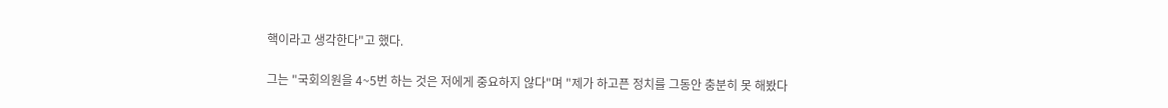핵이라고 생각한다"고 했다.

그는 "국회의원을 4~5번 하는 것은 저에게 중요하지 않다"며 "제가 하고픈 정치를 그동안 충분히 못 해봤다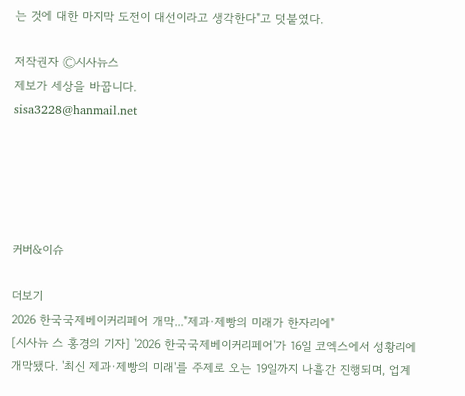는 것에 대한 마지막 도전이 대선이라고 생각한다"고 덧붙였다.

저작권자 Ⓒ시사뉴스
제보가 세상을 바꿉니다.
sisa3228@hanmail.net





커버&이슈

더보기
2026 한국국제베이커리페어 개막..."제과·제빵의 미래가 한자리에"
[시사뉴 스 홍경의 기자] '2026 한국국제베이커리페어'가 16일 코엑스에서 성황리에 개막됐다. '최신 제과·제빵의 미래'를 주제로 오는 19일까지 나흘간 진행되며, 업계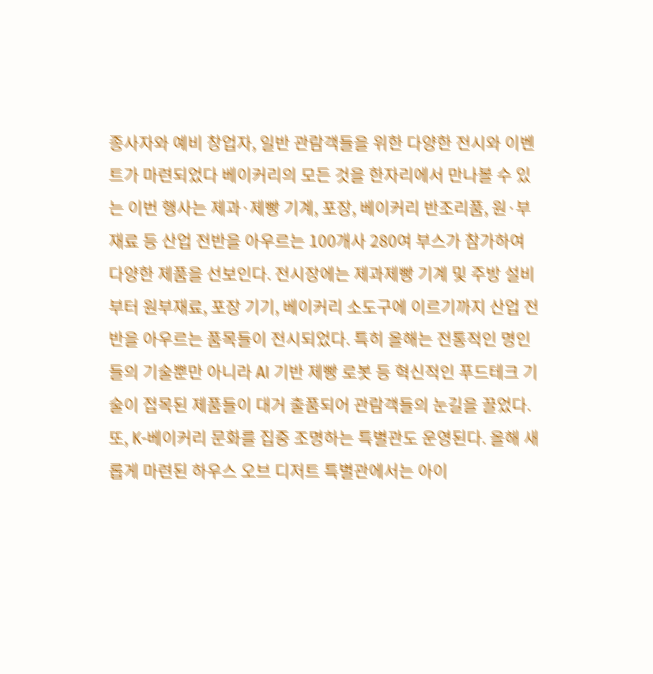종사자와 예비 창업자, 일반 관람객들을 위한 다양한 전시와 이벤트가 마련되었다 베이커리의 모든 것을 한자리에서 만나볼 수 있는 이번 행사는 제과·제빵 기계, 포장, 베이커리 반조리품, 원·부재료 등 산업 전반을 아우르는 100개사 280여 부스가 참가하여 다양한 제품을 선보인다. 전시장에는 제과제빵 기계 및 주방 설비부터 원부재료, 포장 기기, 베이커리 소도구에 이르기까지 산업 전반을 아우르는 품목들이 전시되었다. 특히 올해는 전통적인 명인들의 기술뿐만 아니라 AI 기반 제빵 로봇 등 혁신적인 푸드테크 기술이 접목된 제품들이 대거 출품되어 관람객들의 눈길을 끌었다. 또, K-베이커리 문화를 집중 조명하는 특별관도 운영된다. 올해 새롭게 마련된 하우스 오브 디저트 특별관에서는 아이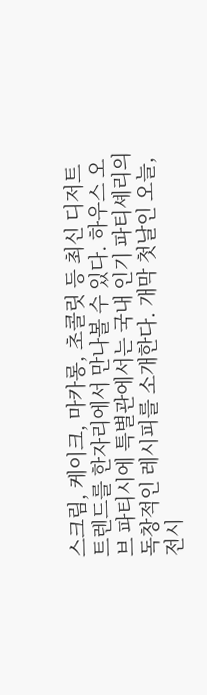스크림, 케이크, 마카롱, 초콜릿 등 최신 디저트 트렌드를 한자리에서 만나볼 수 있다. 하우스 오브 파티시에 특별관에서는 국내 인기 파티셰리의 독창적인 레시피를 소개한다. 개막 첫날인 오늘, 전시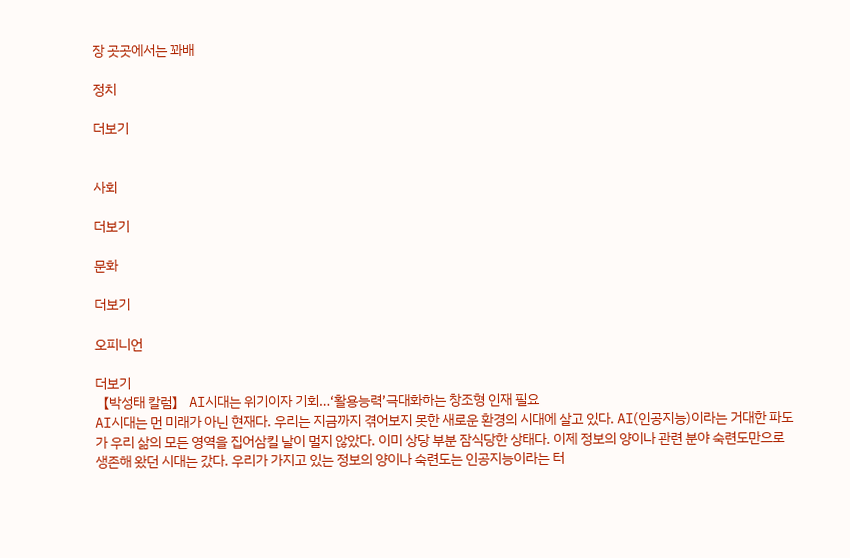장 곳곳에서는 꽈배

정치

더보기


사회

더보기

문화

더보기

오피니언

더보기
【박성태 칼럼】 AI시대는 위기이자 기회…‘활용능력’극대화하는 창조형 인재 필요
AI시대는 먼 미래가 아닌 현재다. 우리는 지금까지 겪어보지 못한 새로운 환경의 시대에 살고 있다. AI(인공지능)이라는 거대한 파도가 우리 삶의 모든 영역을 집어삼킬 날이 멀지 않았다. 이미 상당 부분 잠식당한 상태다. 이제 정보의 양이나 관련 분야 숙련도만으로 생존해 왔던 시대는 갔다. 우리가 가지고 있는 정보의 양이나 숙련도는 인공지능이라는 터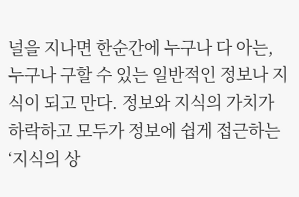널을 지나면 한순간에 누구나 다 아는, 누구나 구할 수 있는 일반적인 정보나 지식이 되고 만다. 정보와 지식의 가치가 하락하고 모두가 정보에 쉽게 접근하는 ‘지식의 상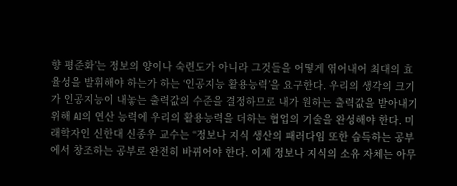향 평준화’는 정보의 양이나 숙련도가 아니라 그것들을 어떻게 엮어내어 최대의 효율성을 발휘해야 하는가 하는 ‘인공지능 활용능력’을 요구한다. 우리의 생각의 크기가 인공지능이 내놓는 출력값의 수준을 결정하므로 내가 원하는 출력값을 받아내기 위해 AI의 연산 능력에 우리의 활용능력을 더하는 협업의 기술을 완성해야 한다. 미래학자인 신한대 신종우 교수는 “정보나 지식 생산의 패러다임 또한 습득하는 공부에서 창조하는 공부로 완전히 바뀌어야 한다. 이제 정보나 지식의 소유 자체는 아무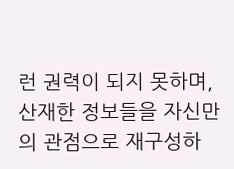런 권력이 되지 못하며, 산재한 정보들을 자신만의 관점으로 재구성하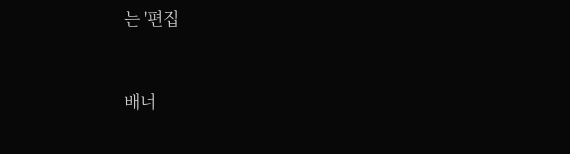는 '편집


배너